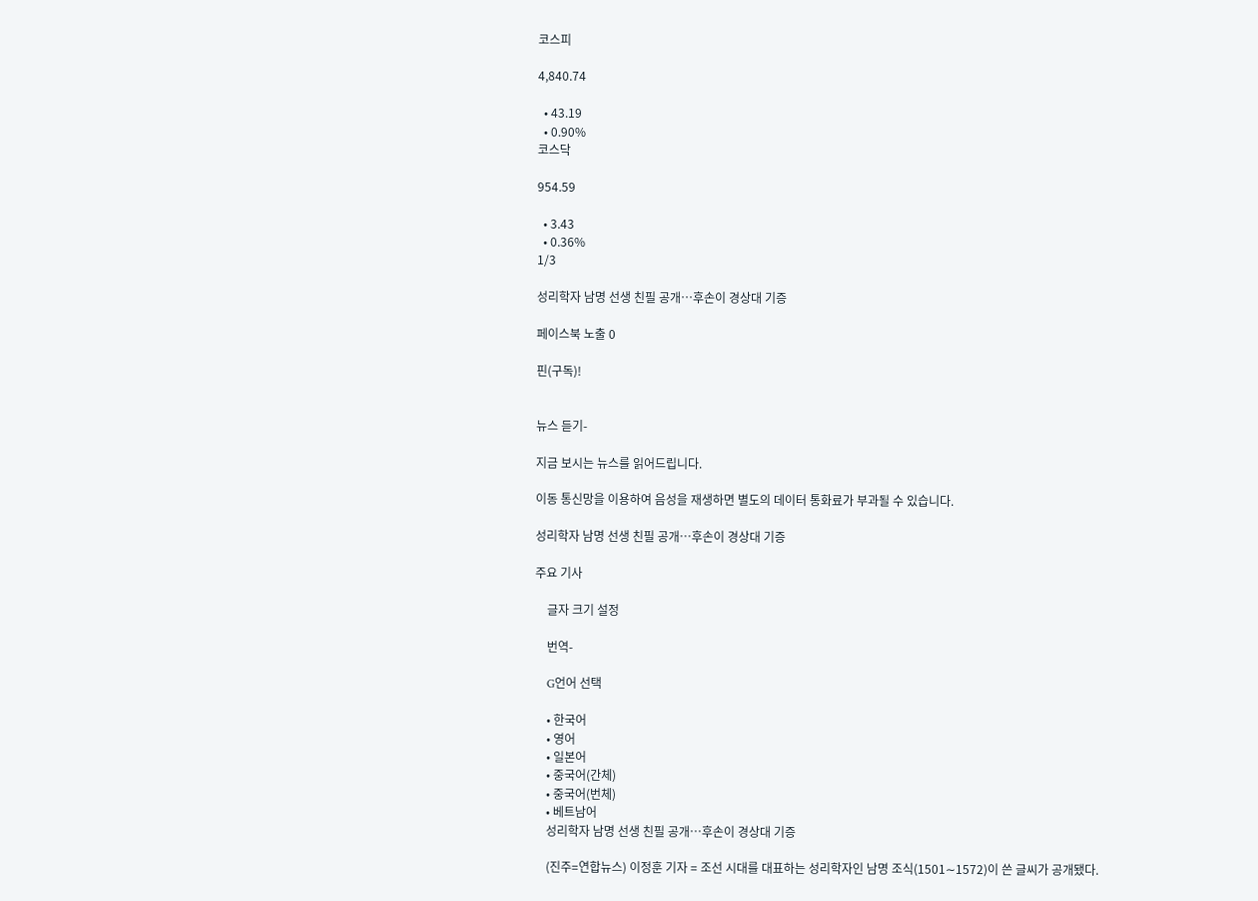코스피

4,840.74

  • 43.19
  • 0.90%
코스닥

954.59

  • 3.43
  • 0.36%
1/3

성리학자 남명 선생 친필 공개…후손이 경상대 기증

페이스북 노출 0

핀(구독)!


뉴스 듣기-

지금 보시는 뉴스를 읽어드립니다.

이동 통신망을 이용하여 음성을 재생하면 별도의 데이터 통화료가 부과될 수 있습니다.

성리학자 남명 선생 친필 공개…후손이 경상대 기증

주요 기사

    글자 크기 설정

    번역-

    G언어 선택

    • 한국어
    • 영어
    • 일본어
    • 중국어(간체)
    • 중국어(번체)
    • 베트남어
    성리학자 남명 선생 친필 공개…후손이 경상대 기증

    (진주=연합뉴스) 이정훈 기자 = 조선 시대를 대표하는 성리학자인 남명 조식(1501∼1572)이 쓴 글씨가 공개됐다.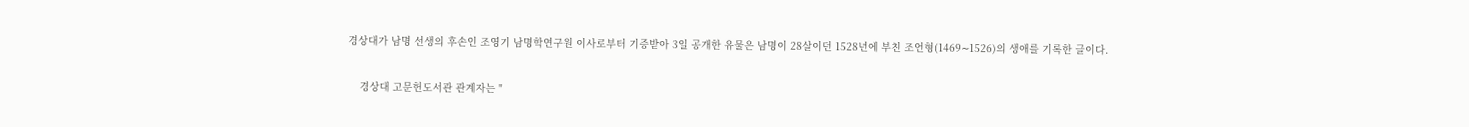경상대가 남명 선생의 후손인 조영기 남명학연구원 이사로부터 기증받아 3일 공개한 유물은 남명이 28살이던 1528년에 부친 조언형(1469∼1526)의 생애를 기록한 글이다.

    경상대 고문헌도서관 관계자는 "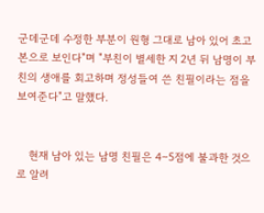군데군데 수정한 부분이 원형 그대로 남아 있어 초고본으로 보인다"며 "부친이 별세한 지 2년 뒤 남명이 부친의 생애를 회고하며 정성들여 쓴 친필이라는 점을 보여준다"고 말했다.


    현재 남아 있는 남명 친필은 4∼5점에 불과한 것으로 알려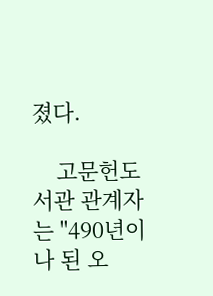졌다.

    고문헌도서관 관계자는 "490년이나 된 오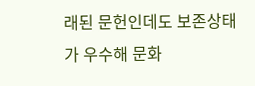래된 문헌인데도 보존상태가 우수해 문화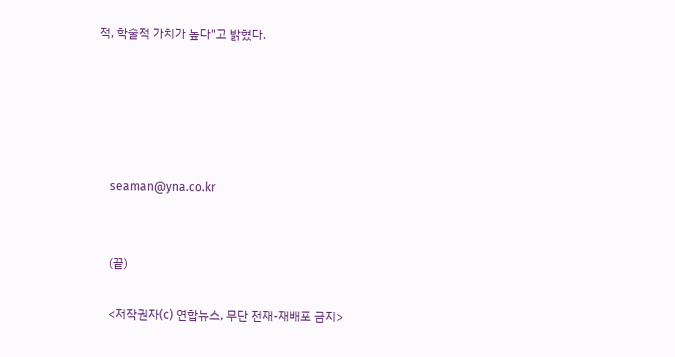적, 학술적 가치가 높다"고 밝혔다.





    seaman@yna.co.kr


    (끝)

    <저작권자(c) 연합뉴스, 무단 전재-재배포 금지>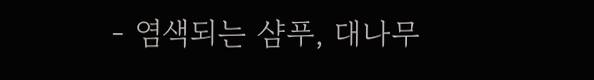- 염색되는 샴푸, 대나무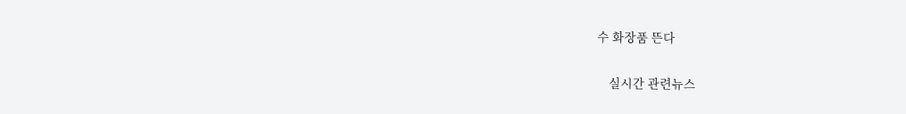수 화장품 뜬다

    실시간 관련뉴스